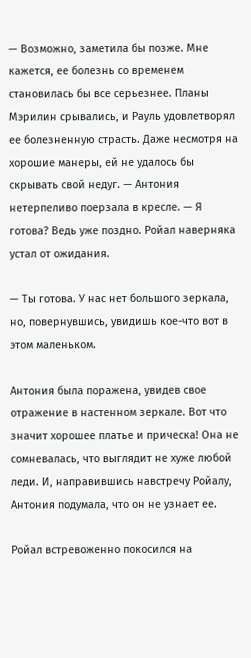— Возможно, заметила бы позже. Мне кажется, ее болезнь со временем становилась бы все серьезнее. Планы Мэрилин срывались, и Рауль удовлетворял ее болезненную страсть. Даже несмотря на хорошие манеры, ей не удалось бы скрывать свой недуг. — Антония нетерпеливо поерзала в кресле. — Я готова? Ведь уже поздно. Ройал наверняка устал от ожидания.

— Ты готова. У нас нет большого зеркала, но, повернувшись, увидишь кое-что вот в этом маленьком.

Антония была поражена, увидев свое отражение в настенном зеркале. Вот что значит хорошее платье и прическа! Она не сомневалась, что выглядит не хуже любой леди. И, направившись навстречу Ройалу, Антония подумала, что он не узнает ее.

Ройал встревоженно покосился на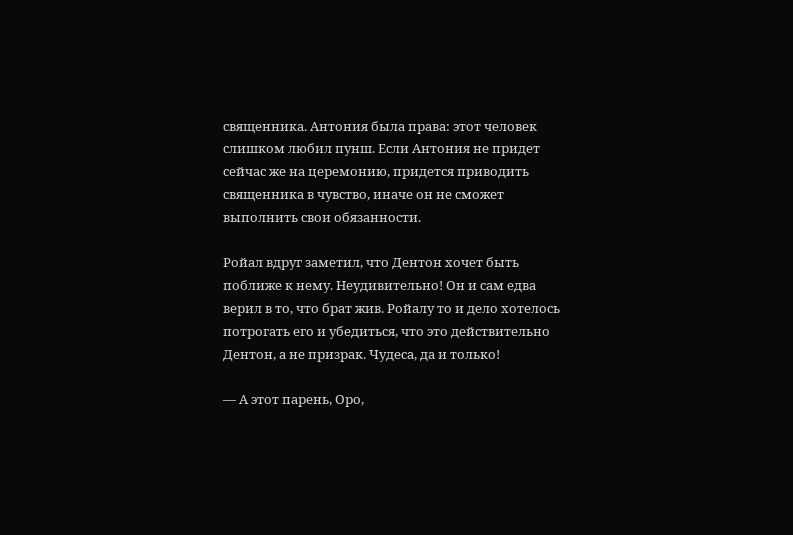священника. Антония была права: этот человек слишком любил пунш. Если Антония не придет сейчас же на церемонию, придется приводить священника в чувство, иначе он не сможет выполнить свои обязанности.

Ройал вдруг заметил, что Дентон хочет быть поближе к нему. Неудивительно! Он и сам едва верил в то, что брат жив. Ройалу то и дело хотелось потрогать его и убедиться, что это действительно Дентон, а не призрак. Чудеса, да и только!

— А этот парень, Оро,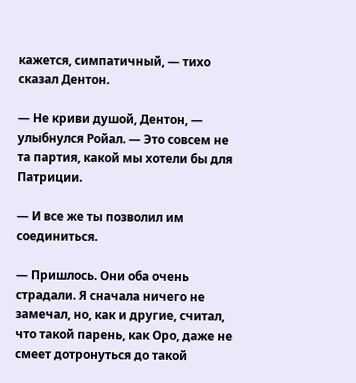кажется, симпатичный, — тихо сказал Дентон.

— Не криви душой, Дентон, — улыбнулся Ройал. — Это совсем не та партия, какой мы хотели бы для Патриции.

— И все же ты позволил им соединиться.

— Пришлось. Они оба очень страдали. Я сначала ничего не замечал, но, как и другие, считал, что такой парень, как Оро, даже не смеет дотронуться до такой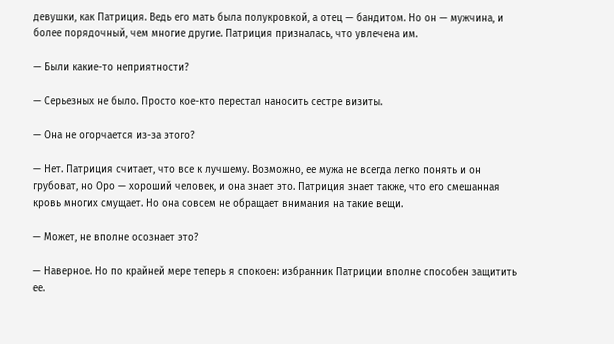девушки, как Патриция. Ведь его мать была полукровкой, а отец — бандитом. Но он — мужчина, и более порядочный, чем многие другие. Патриция призналась, что увлечена им.

— Были какие-то неприятности?

— Серьезных не было. Просто кое-кто перестал наносить сестре визиты.

— Она не огорчается из-за этого?

— Нет. Патриция считает, что все к лучшему. Возможно, ее мужа не всегда легко понять и он грубоват, но Оро — хороший человек, и она знает это. Патриция знает также, что его смешанная кровь многих смущает. Но она совсем не обращает внимания на такие вещи.

— Может, не вполне осознает это?

— Наверное. Но по крайней мере теперь я спокоен: избранник Патриции вполне способен защитить ее.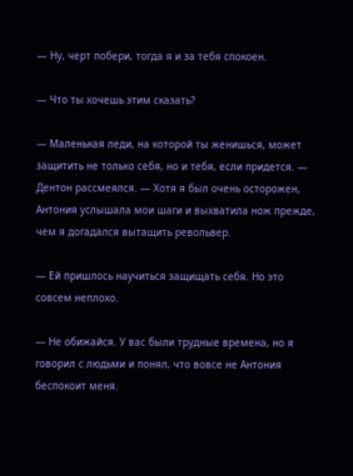— Ну, черт побери, тогда я и за тебя спокоен.

— Что ты хочешь этим сказать?

— Маленькая леди, на которой ты женишься, может защитить не только себя, но и тебя, если придется. — Дентон рассмеялся. — Хотя я был очень осторожен, Антония услышала мои шаги и выхватила нож прежде, чем я догадался вытащить револьвер.

— Ей пришлось научиться защищать себя. Но это совсем неплохо.

— Не обижайся. У вас были трудные времена, но я говорил с людьми и понял, что вовсе не Антония беспокоит меня.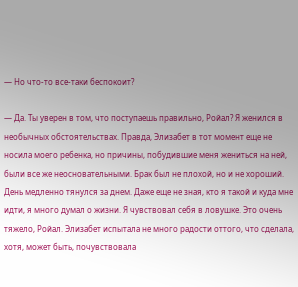— Но что-то все-таки беспокоит?

— Да. Ты уверен в том, что поступаешь правильно, Ройал? Я женился в необычных обстоятельствах. Правда, Элизабет в тот момент еще не носила моего ребенка, но причины, побудившие меня жениться на ней, были все же неосновательными. Брак был не плохой, но и не хороший. День медленно тянулся за днем. Даже еще не зная, кто я такой и куда мне идти, я много думал о жизни. Я чувствовал себя в ловушке. Это очень тяжело, Ройал. Элизабет испытала не много радости оттого, что сделала, хотя, может быть, почувствовала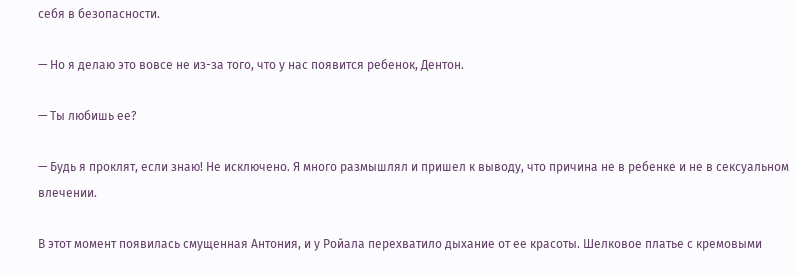себя в безопасности.

— Но я делаю это вовсе не из-за того, что у нас появится ребенок, Дентон.

— Ты любишь ее?

— Будь я проклят, если знаю! Не исключено. Я много размышлял и пришел к выводу, что причина не в ребенке и не в сексуальном влечении.

В этот момент появилась смущенная Антония, и у Ройала перехватило дыхание от ее красоты. Шелковое платье с кремовыми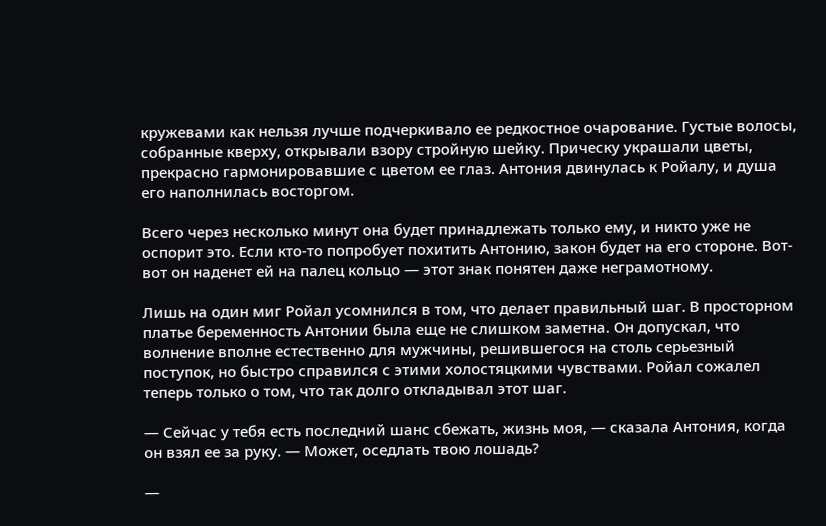кружевами как нельзя лучше подчеркивало ее редкостное очарование. Густые волосы, собранные кверху, открывали взору стройную шейку. Прическу украшали цветы, прекрасно гармонировавшие с цветом ее глаз. Антония двинулась к Ройалу, и душа его наполнилась восторгом.

Всего через несколько минут она будет принадлежать только ему, и никто уже не оспорит это. Если кто-то попробует похитить Антонию, закон будет на его стороне. Вот-вот он наденет ей на палец кольцо — этот знак понятен даже неграмотному.

Лишь на один миг Ройал усомнился в том, что делает правильный шаг. В просторном платье беременность Антонии была еще не слишком заметна. Он допускал, что волнение вполне естественно для мужчины, решившегося на столь серьезный поступок, но быстро справился с этими холостяцкими чувствами. Ройал сожалел теперь только о том, что так долго откладывал этот шаг.

— Сейчас у тебя есть последний шанс сбежать, жизнь моя, — сказала Антония, когда он взял ее за руку. — Может, оседлать твою лошадь?

—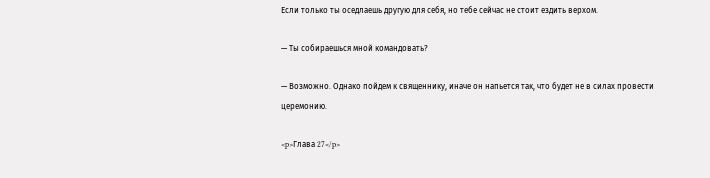Если только ты оседлаешь другую для себя, но тебе сейчас не стоит ездить верхом.

— Ты собираешься мной командовать?

— Возможно. Однако пойдем к священнику, иначе он напьется так, что будет не в силах провести церемонию.

<p>Глава 27</p>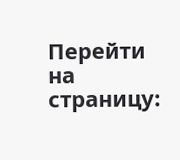Перейти на страницу: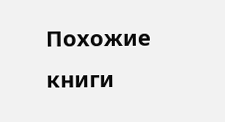Похожие книги